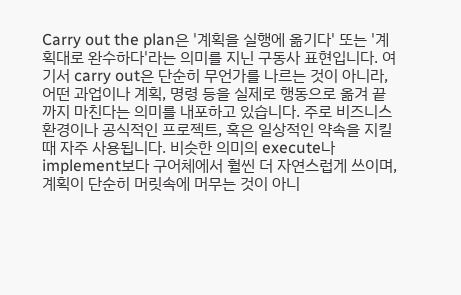Carry out the plan은 '계획을 실행에 옮기다' 또는 '계획대로 완수하다'라는 의미를 지닌 구동사 표현입니다. 여기서 carry out은 단순히 무언가를 나르는 것이 아니라, 어떤 과업이나 계획, 명령 등을 실제로 행동으로 옮겨 끝까지 마친다는 의미를 내포하고 있습니다. 주로 비즈니스 환경이나 공식적인 프로젝트, 혹은 일상적인 약속을 지킬 때 자주 사용됩니다. 비슷한 의미의 execute나 implement보다 구어체에서 훨씬 더 자연스럽게 쓰이며, 계획이 단순히 머릿속에 머무는 것이 아니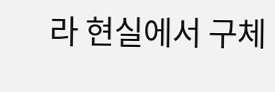라 현실에서 구체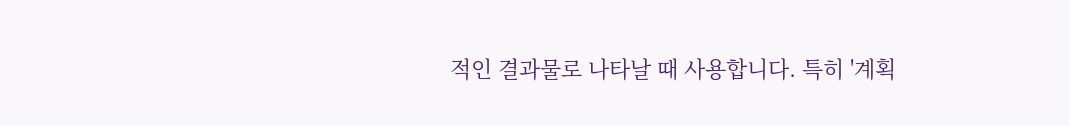적인 결과물로 나타날 때 사용합니다. 특히 '계획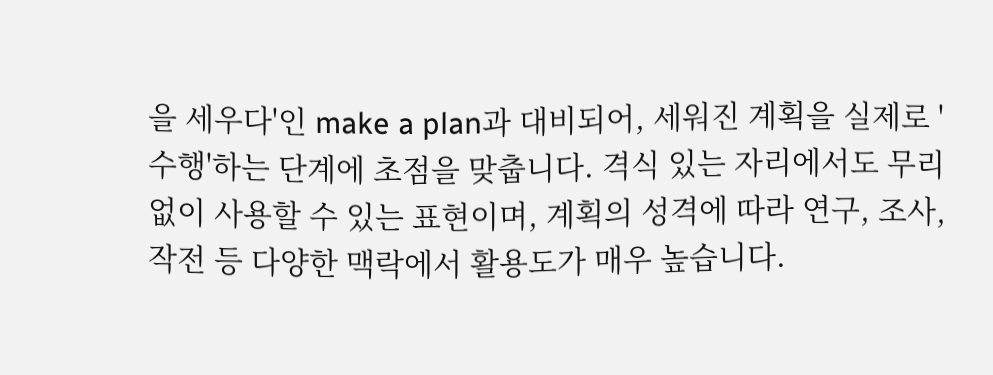을 세우다'인 make a plan과 대비되어, 세워진 계획을 실제로 '수행'하는 단계에 초점을 맞춥니다. 격식 있는 자리에서도 무리 없이 사용할 수 있는 표현이며, 계획의 성격에 따라 연구, 조사, 작전 등 다양한 맥락에서 활용도가 매우 높습니다.